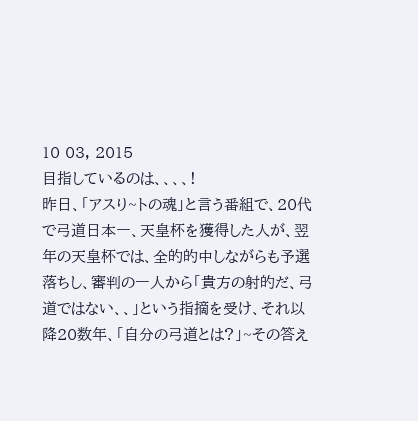10 03, 2015
目指しているのは、、、、!
昨日、「アスり~トの魂」と言う番組で、20代で弓道日本一、天皇杯を獲得した人が、翌年の天皇杯では、全的的中しながらも予選落ちし、審判の一人から「貴方の射的だ、弓道ではない、、」という指摘を受け、それ以降20数年、「自分の弓道とは?」~その答え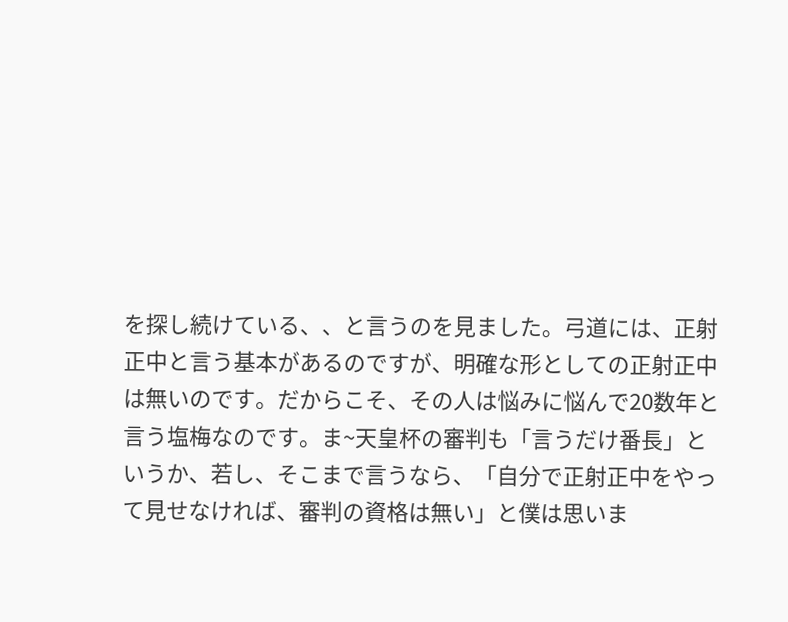を探し続けている、、と言うのを見ました。弓道には、正射正中と言う基本があるのですが、明確な形としての正射正中は無いのです。だからこそ、その人は悩みに悩んで20数年と言う塩梅なのです。ま~天皇杯の審判も「言うだけ番長」というか、若し、そこまで言うなら、「自分で正射正中をやって見せなければ、審判の資格は無い」と僕は思いま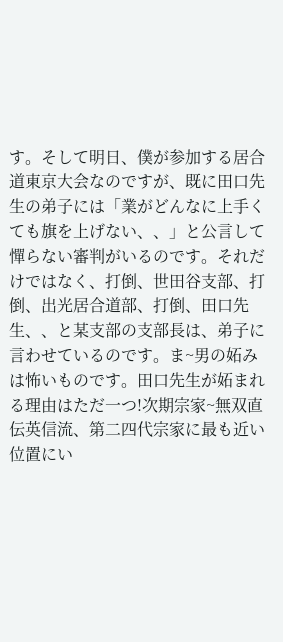す。そして明日、僕が参加する居合道東京大会なのですが、既に田口先生の弟子には「業がどんなに上手くても旗を上げない、、」と公言して憚らない審判がいるのです。それだけではなく、打倒、世田谷支部、打倒、出光居合道部、打倒、田口先生、、と某支部の支部長は、弟子に言わせているのです。ま~男の妬みは怖いものです。田口先生が妬まれる理由はただ一つ!次期宗家~無双直伝英信流、第二四代宗家に最も近い位置にい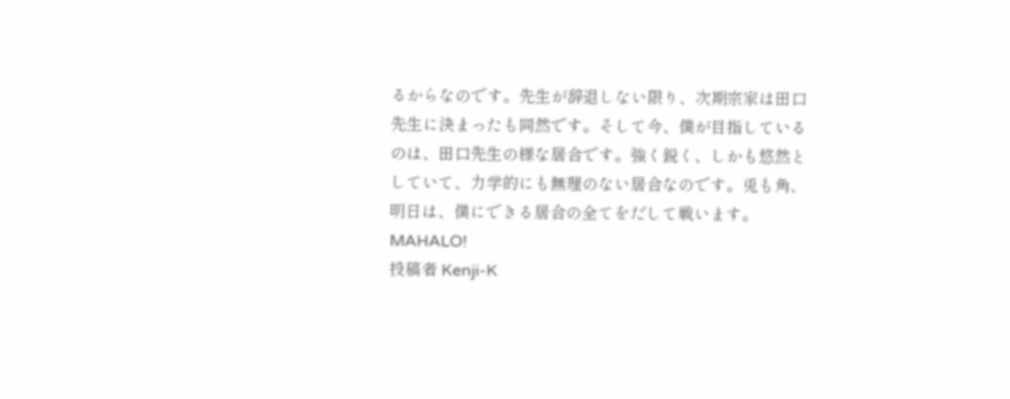るからなのです。先生が辞退しない限り、次期宗家は田口先生に決まったも同然です。そして今、僕が目指しているのは、田口先生の様な居合です。強く鋭く、しかも悠然としていて、力学的にも無理のない居合なのです。兎も角、明日は、僕にできる居合の全てをだして戦います。 MAHALO!
投稿者 Kenji-K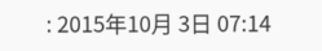: 2015年10月 3日 07:14